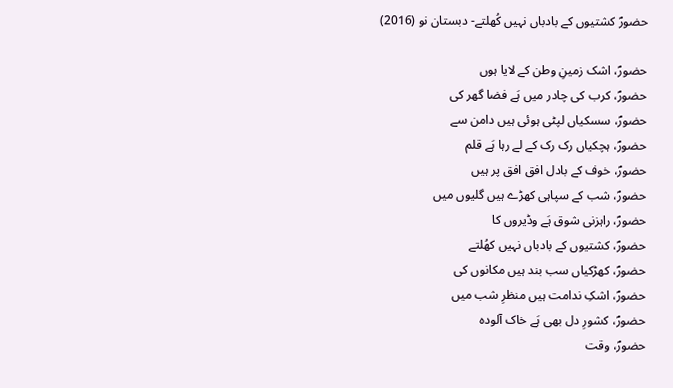حضورؐ کشتیوں کے بادباں نہیں کُھلتے- دبستان نو (2016)

حضورؐ، اشک زمینِ وطن کے لایا ہوں
حضورؐ، کرب کی چادر میں ہَے فضا گھر کی
حضورؐ، سسکیاں لپٹی ہوئی ہیں دامن سے
حضورؐ، ہچکیاں رک رک کے لے رہا ہَے قلم
حضورؐ، خوف کے بادل افق افق پر ہیں
حضورؐ، شب کے سپاہی کھڑے ہیں گلیوں میں
حضورؐ، راہزنی شوق ہَے وڈیروں کا
حضورؐ، کشتیوں کے بادباں نہیں کھُلتے
حضورؐ، کھڑکیاں سب بند ہیں مکانوں کی
حضورؐ، اشکِ ندامت ہیں منظرِ شب میں
حضورؐ، کشورِ دل بھی ہَے خاک آلودہ
حضورؐ، وقت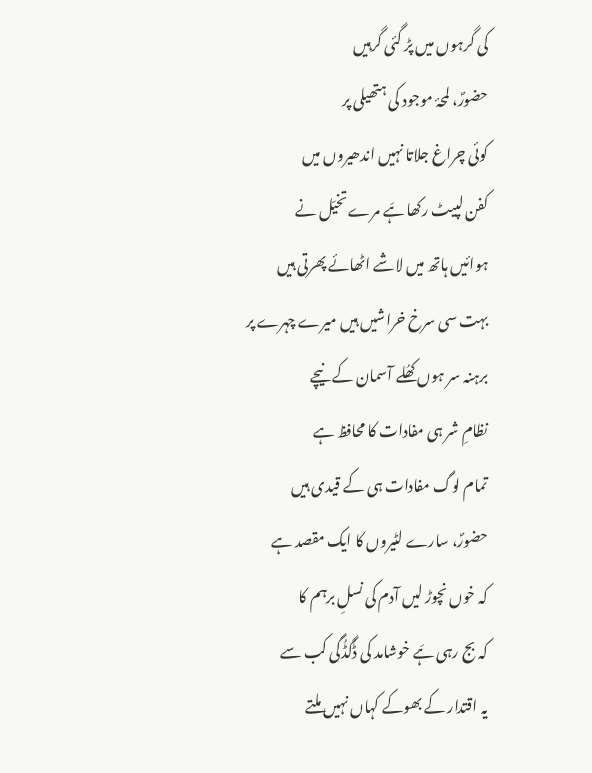کی گرہوں میں پڑ گئی گرہیں
حضورؐ، لمحۂ موجود کی ہتھیلی پر
کوئی چراغ جلاتا نہیں اندھیروں میں
کفن لپیٹ رکھا ہَے مرے تخیّل نے
ہوائیں ہاتھ میں لاشے اٹھائے پھرتی ہیں
بہت سی سرخ خراشیں ہیں میرے چہرے پر
برہنہ سر ہوں کھُلے آسمان کے نیچے
نظامِ شر ہی مفادات کا محافظ ہے
تمام لوگ مفادات ہی کے قیدی ہیں
حضورؐ، سارے لٹیروں کا ایک مقصد ہے
کہ خوں نچوڑ لیں آدم کی نسلِ برہم کا
کہ بج رہی ہَے خوشامد کی ڈُگڈُگی کب سے
یہ اقتدار کے بھوکے کہاں نہیں ملتے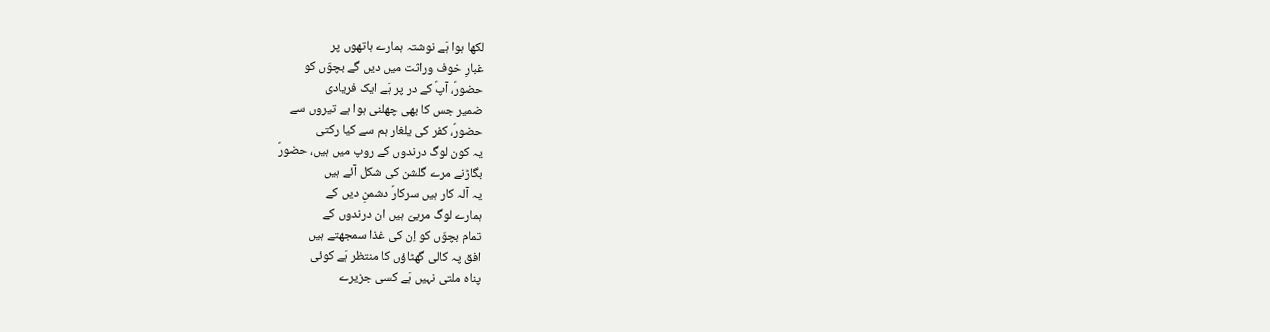لکھا ہوا ہَے نوشتہ ہمارے ہاتھوں پر
غبارِ خوف وراثت میں دیں گے بچوّں کو
حضورؐ، آپؐ کے در پر ہَے ایک فریادی
ضمیر جس کا بھی چھلنی ہوا ہے تیروں سے
حضورؐ، کفر کی یلغار ہم سے کیا رکتی
یہ کون لوگ درندوں کے روپ میں ہیں، حضورؐ
بگاڑنے مرے گلشن کی شکل آئے ہیں
یہ آلہ کار ہیں سرکارؐ دشمنِ دیں کے
ہمارے لوگ مربیّ ہیں ان درندوں کے
تمام بچوّں کو اِن کی غذا سمجھتے ہیں
افق پہ کالی گھٹاؤں کا منتظر ہَے کوئی
پناہ ملتی نہیں ہَے کسی جزیرے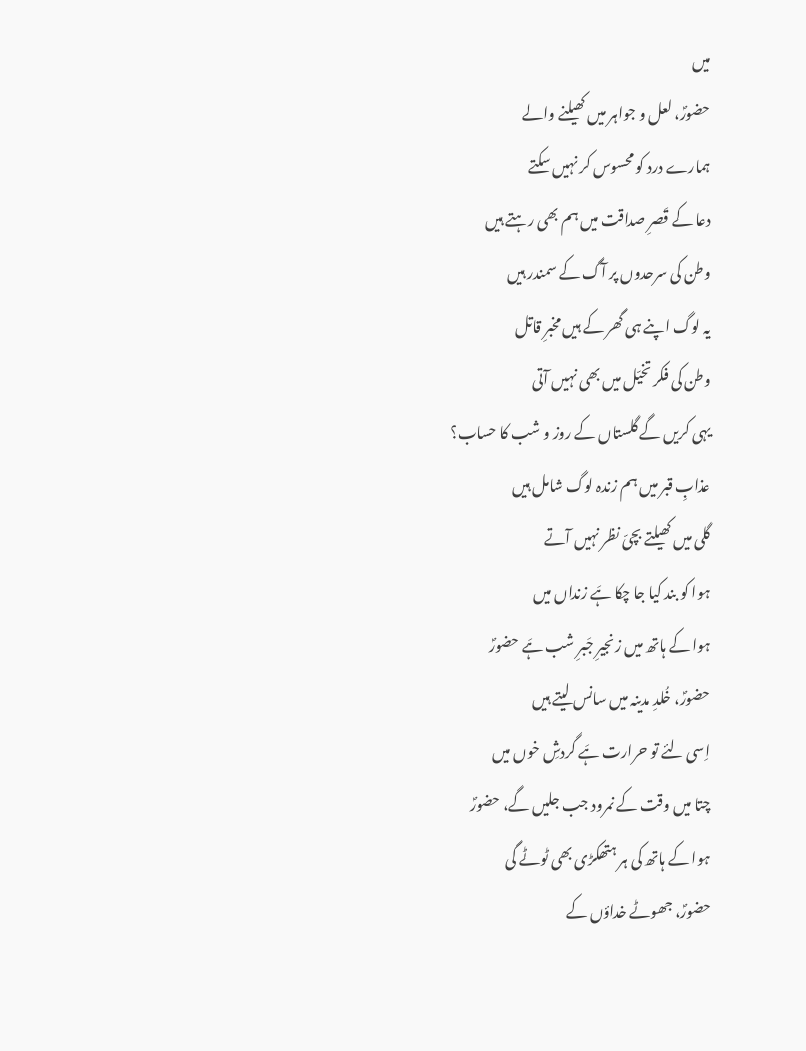میں
حضورؐ، لعل و جواہر میں کھیلنے والے
ہمارے درد کو محسوس کر نہیں سکتے
دعا کے قَصرِ صداقت میں ہم بھی رہتے ہیں
وطن کی سرحدوں پر آگ کے سمندر ہیں
یہ لوگ اپنے ہی گھر کے ہیں مخبرِ قاتل
وطن کی فکر تخیّل میں بھی نہیں آتی
یہی کریں گے گلستاں کے روز و شب کا حساب؟
عذابِ قبر میں ہم زندہ لوگ شامل ہیں
گلی میں کھیلتے بچیّ نظر نہیں آتے
ہوا کو بند کیا جا چکا ہَے زنداں میں
ہوا کے ہاتھ میں زنجیرِ جَبرِ شب ہَے حضورؐ
حضورؐ، خُلدِ مدینہ میں سانس لیتے ہیں
اِسی لئے تو حرارت ہَے گردشِ خوں میں
چتا میں وقت کے نمرود جب جلیں گے، حضورؐ
ہوا کے ہاتھ کی ہر ہتھکڑی بھی ٹوٹے گی
حضورؐ، جھوٹے خداؤں کے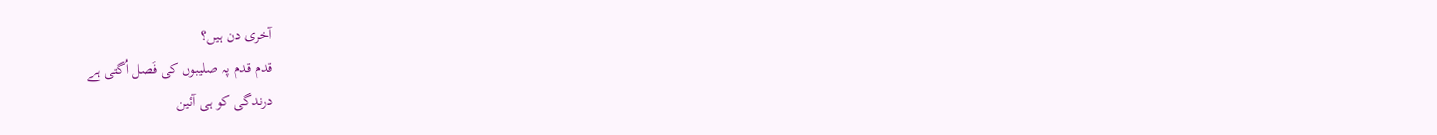آخری دن ہیں؟
قدم قدم پہ صلیبوں کی فَصل اُگتی ہے
درندگی کو ہی آئین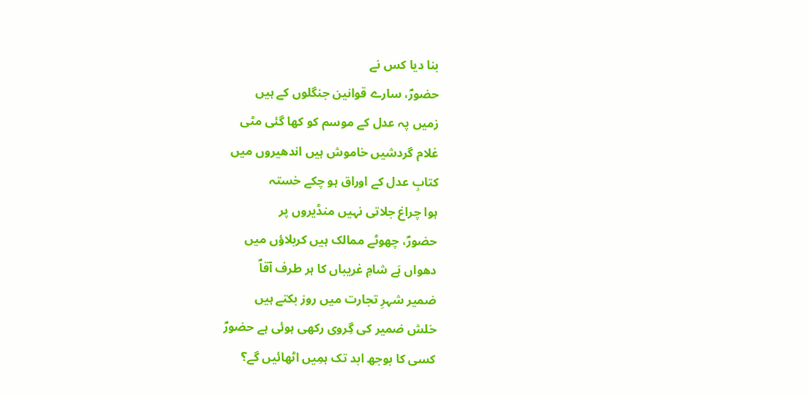بنا دیا کس نے
حضورؐ، سارے قوانین جنگلوں کے ہیں
زمیں پہ عدل کے موسم کو کھا گئی مٹی
غلام گردشیں خاموش ہیں اندھیروں میں
کتابِ عدل کے اوراق ہو چکے خستہ
ہوا چراغ جلاتی نہیں منڈیروں پر
حضورؐ، چھوٹے ممالک ہیں کربلاؤں میں
دھواں ہَے شامِ غریباں کا ہر طرف آقاؐ
ضمیر شہرِ تجارت میں روز بکتے ہیں
خلش ضمیر کی گِروی رکھی ہوئی ہے حضورؐ
کسی کا بوجھ ابد تک ہمِیں اٹھائیں گے؟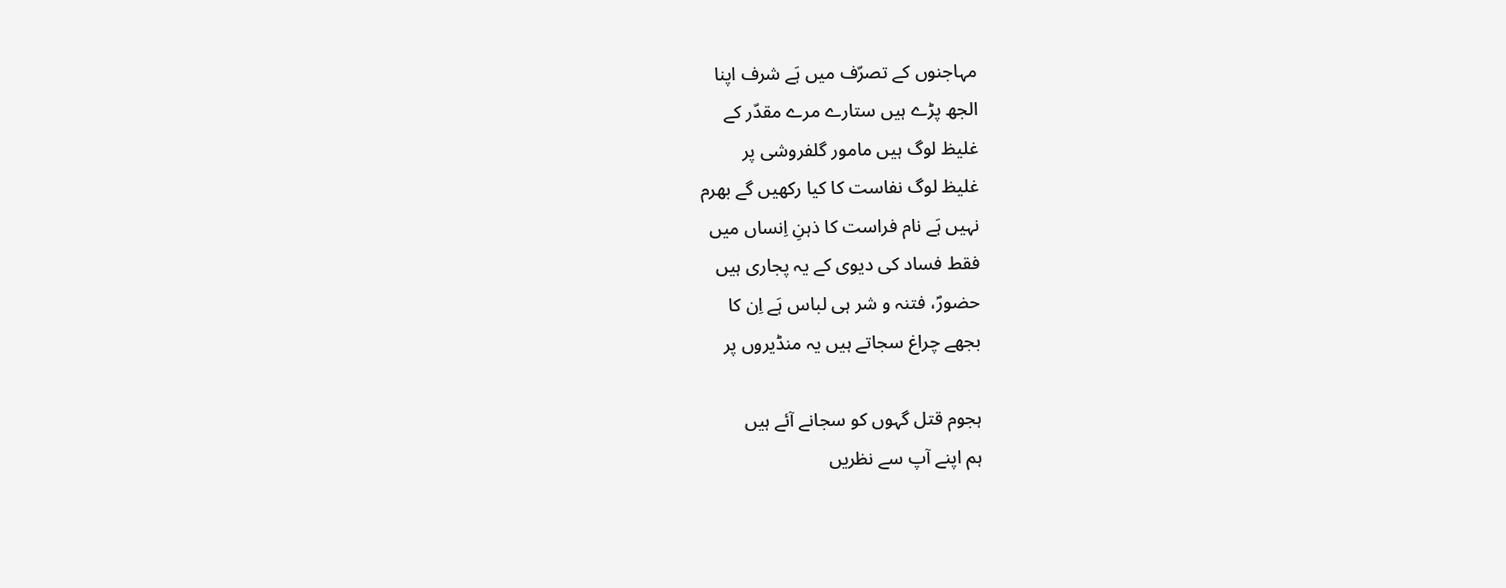مہاجنوں کے تصرّف میں ہَے شرف اپنا
الجھ پڑے ہیں ستارے مرے مقدّر کے
غلیظ لوگ ہیں مامور گلفروشی پر
غلیظ لوگ نفاست کا کیا رکھیں گے بھرم
نہیں ہَے نام فراست کا ذہنِ اِنساں میں
فقط فساد کی دیوی کے یہ پجاری ہیں
حضورؐ، فتنہ و شر ہی لباس ہَے اِن کا
بجھے چراغ سجاتے ہیں یہ منڈیروں پر

ہجوم قتل گہوں کو سجانے آئے ہیں
ہم اپنے آپ سے نظریں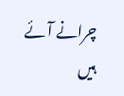چرانے آئے ہیں